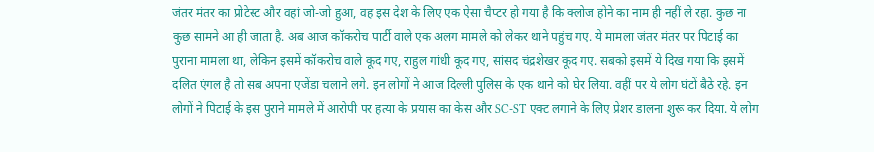जंतर मंतर का प्रोटेस्ट और वहां जो-जो हुआ, वह इस देश के लिए एक ऐसा चैप्टर हो गया है कि क्लोज होने का नाम ही नहीं ले रहा. कुछ ना कुछ सामने आ ही जाता है. अब आज कॉकरोच पार्टी वाले एक अलग मामले को लेकर थाने पहुंच गए. ये मामला जंतर मंतर पर पिटाई का पुराना मामला था, लेकिन इसमें कॉकरोच वाले कूद गए, राहुल गांधी कूद गए, सांसद चंद्रशेखर कूद गए. सबको इसमें ये दिख गया कि इसमें दलित एंगल है तो सब अपना एजेंडा चलाने लगे. इन लोगों ने आज दिल्ली पुलिस के एक थाने को घेर लिया. वहीं पर ये लोग घंटों बैठे रहे. इन लोगों ने पिटाई के इस पुराने मामले में आरोपी पर हत्या के प्रयास का केस और SC-ST एक्ट लगाने के लिए प्रेशर डालना शुरू कर दिया. ये लोग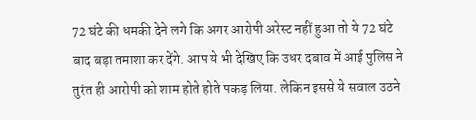72 घंटे की धमकी देने लगे कि अगर आरोपी अरेस्ट नहीं हुआ तो ये 72 घंटे बाद बड़ा तमाशा कर देंगे. आप ये भी देखिए कि उधर दबाव में आई पुलिस ने तुरंत ही आरोपी को शाम होते होते पकड़ लिया. लेकिन इससे ये सवाल उठने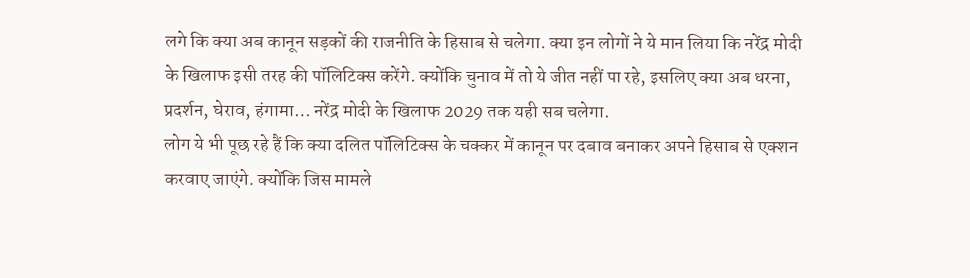लगे कि क्या अब कानून सड़कों की राजनीति के हिसाब से चलेगा. क्या इन लोगों ने ये मान लिया कि नरेंद्र मोदी के खिलाफ इसी तरह की पॉलिटिक्स करेंगे. क्योंकि चुनाव में तो ये जीत नहीं पा रहे, इसलिए क्या अब धरना, प्रदर्शन, घेराव, हंगामा… नरेंद्र मोदी के खिलाफ 2029 तक यही सब चलेगा.
लोग ये भी पूछ रहे हैं कि क्या दलित पॉलिटिक्स के चक्कर में कानून पर दबाव बनाकर अपने हिसाब से एक्शन करवाए जाएंगे. क्योंकि जिस मामले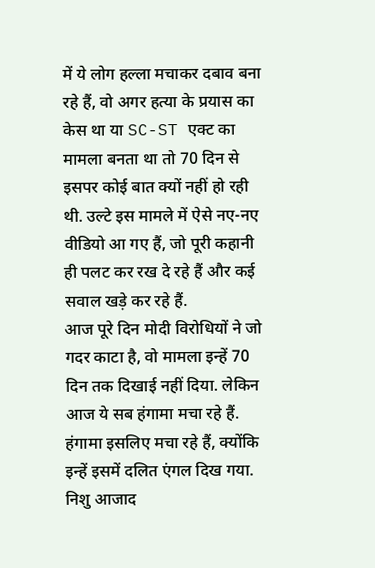में ये लोग हल्ला मचाकर दबाव बना रहे हैं, वो अगर हत्या के प्रयास का केस था या SC-ST एक्ट का मामला बनता था तो 70 दिन से इसपर कोई बात क्यों नहीं हो रही थी. उल्टे इस मामले में ऐसे नए-नए वीडियो आ गए हैं, जो पूरी कहानी ही पलट कर रख दे रहे हैं और कई सवाल खड़े कर रहे हैं.
आज पूरे दिन मोदी विरोधियों ने जो गदर काटा है, वो मामला इन्हें 70 दिन तक दिखाई नहीं दिया. लेकिन आज ये सब हंगामा मचा रहे हैं. हंगामा इसलिए मचा रहे हैं, क्योंकि इन्हें इसमें दलित एंगल दिख गया. निशु आजाद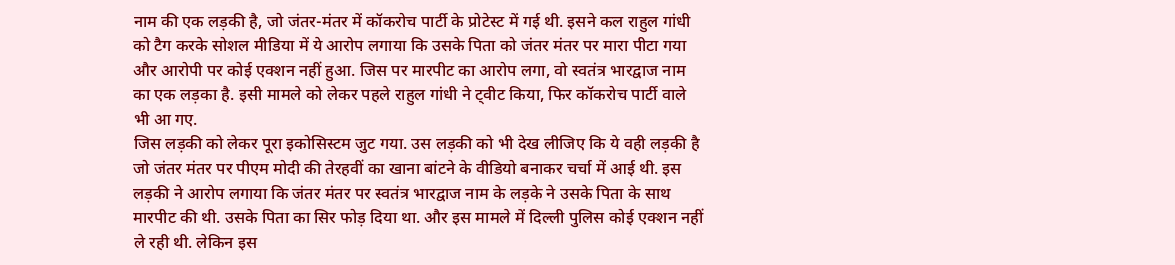नाम की एक लड़की है, जो जंतर-मंतर में कॉकरोच पार्टी के प्रोटेस्ट में गई थी. इसने कल राहुल गांधी को टैग करके सोशल मीडिया में ये आरोप लगाया कि उसके पिता को जंतर मंतर पर मारा पीटा गया और आरोपी पर कोई एक्शन नहीं हुआ. जिस पर मारपीट का आरोप लगा, वो स्वतंत्र भारद्वाज नाम का एक लड़का है. इसी मामले को लेकर पहले राहुल गांधी ने ट्वीट किया, फिर कॉकरोच पार्टी वाले भी आ गए.
जिस लड़की को लेकर पूरा इकोसिस्टम जुट गया. उस लड़की को भी देख लीजिए कि ये वही लड़की है जो जंतर मंतर पर पीएम मोदी की तेरहवीं का खाना बांटने के वीडियो बनाकर चर्चा में आई थी. इस लड़की ने आरोप लगाया कि जंतर मंतर पर स्वतंत्र भारद्वाज नाम के लड़के ने उसके पिता के साथ मारपीट की थी. उसके पिता का सिर फोड़ दिया था. और इस मामले में दिल्ली पुलिस कोई एक्शन नहीं ले रही थी. लेकिन इस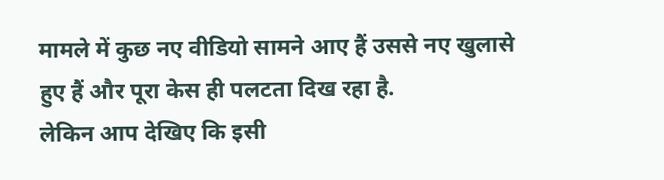मामले में कुछ नए वीडियो सामने आए हैं उससे नए खुलासे हुए हैं और पूरा केस ही पलटता दिख रहा है.
लेकिन आप देखिए कि इसी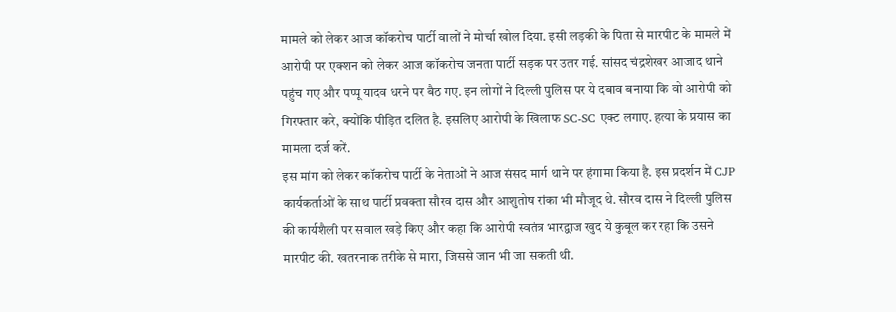मामले को लेकर आज कॉकरोच पार्टी वालों ने मोर्चा खोल दिया. इसी लड़की के पिता से मारपीट के मामले में आरोपी पर एक्शन को लेकर आज कॉकरोच जनता पार्टी सड़क पर उतर गई. सांसद चंद्रशेखर आजाद थाने पहुंच गए और पप्पू यादव धरने पर बैठ गए. इन लोगों ने दिल्ली पुलिस पर ये दबाव बनाया कि वो आरोपी को गिरफ्तार करे, क्योंकि पीड़ित दलित है. इसलिए आरोपी के खिलाफ SC-SC एक्ट लगाए. हत्या के प्रयास का मामला दर्ज करें.
इस मांग को लेकर कॉकरोच पार्टी के नेताओं ने आज संसद मार्ग थाने पर हंगामा किया है. इस प्रदर्शन में CJP कार्यकर्ताओं के साथ पार्टी प्रवक्ता सौरव दास और आशुतोष रांका भी मौजूद थे. सौरव दास ने दिल्ली पुलिस की कार्यशैली पर सवाल खड़े किए और कहा कि आरोपी स्वतंत्र भारद्वाज खुद ये कुबूल कर रहा कि उसने मारपीट की. खतरनाक तरीके से मारा, जिससे जान भी जा सकती थी.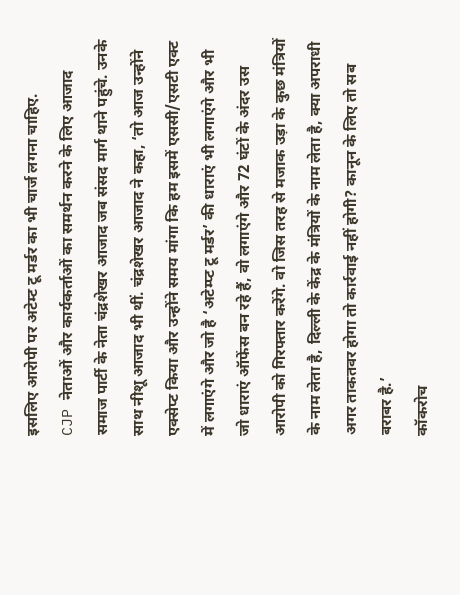इसलिए आरोपी पर अटेम्ट टू मर्डर का भी चार्ज लगना चाहिए.
CJP नेताओं और कार्यकर्ताओं का समर्थन करने के लिए आजाद समाज पार्टी के नेता चंद्रशेखर आजाद जब संसद मार्ग थाने पहुंचे. उनके साथ नीशू आजाद भी थीं. चंद्रशेखर आजाद ने कहा, ‘तो आज उन्होंने एक्सेप्ट किया और उन्होंने समय मांगा कि हम इसमें एससी/एसटी एक्ट में लगाएंगे और जो है ‘अटेम्प्ट टू मर्डर’ की धाराएं भी लगाएंगे और भी जो धाराएं ऑफेंस बन रहे हैं, वो लगाएंगे और 72 घंटों के अंदर उस आरोपी को गिरफ्तार करेंगे. वो जिस तरह से मजाक उड़ा के कुछ मंत्रियों के नाम लेता है, दिल्ली के केंद्र के मंत्रियों के नाम लेता है, क्या अपराधी अगर ताकतवर होगा तो कार्रवाई नहीं होगी? कानून के लिए तो सब बराबर है.’
कॉकरोच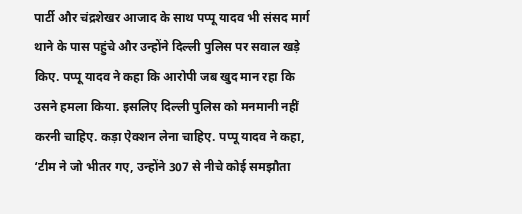पार्टी और चंद्रशेखर आजाद के साथ पप्पू यादव भी संसद मार्ग थाने के पास पहुंचे और उन्होंने दिल्ली पुलिस पर सवाल खड़े किए. पप्पू यादव ने कहा कि आरोपी जब खुद मान रहा कि उसने हमला किया. इसलिए दिल्ली पुलिस को मनमानी नहीं करनी चाहिए. कड़ा ऐक्शन लेना चाहिए. पप्पू यादव ने कहा, ‘टीम ने जो भीतर गए, उन्होंने 307 से नीचे कोई समझौता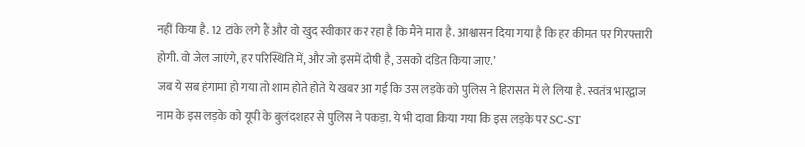नहीं किया है. 12 टांके लगे हैं और वो खुद स्वीकार कर रहा है कि मैंने मारा है. आश्वासन दिया गया है कि हर कीमत पर गिरफ्तारी होगी. वो जेल जाएंगे, हर परिस्थिति में, और जो इसमें दोषी है, उसको दंडित किया जाए.’
जब ये सब हंगामा हो गया तो शाम होते होते ये खबर आ गई कि उस लड़के को पुलिस ने हिरासत में ले लिया है. स्वतंत्र भारद्वाज नाम के इस लड़के को यूपी के बुलंदशहर से पुलिस ने पकड़ा. ये भी दावा किया गया कि इस लड़के पर SC-ST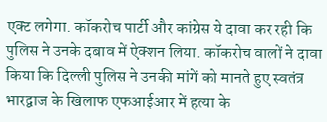एक्ट लगेगा. कॉकरोच पार्टी और कांग्रेस ये दावा कर रही कि पुलिस ने उनके दबाव में ऐक्शन लिया. कॉकरोच वालों ने दावा किया कि दिल्ली पुलिस ने उनकी मांगें को मानते हुए स्वतंत्र भारद्वाज के खिलाफ एफआईआर में हत्या के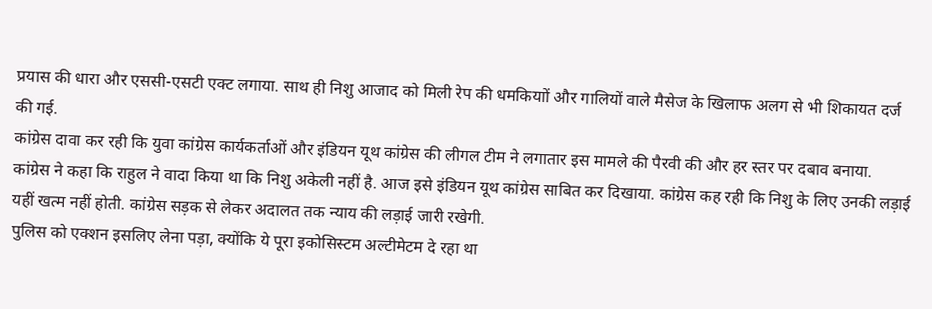प्रयास की धारा और एससी-एसटी एक्ट लगाया. साथ ही निशु आजाद को मिली रेप की धमकियाों और गालियों वाले मैसेज के खिलाफ अलग से भी शिकायत दर्ज की गई.
कांग्रेस दावा कर रही कि युवा कांग्रेस कार्यकर्ताओं और इंडियन यूथ कांग्रेस की लीगल टीम ने लगातार इस मामले की पैरवी की और हर स्तर पर दबाव बनाया. कांग्रेस ने कहा कि राहुल ने वादा किया था कि निशु अकेली नहीं है. आज इसे इंडियन यूथ कांग्रेस साबित कर दिखाया. कांग्रेस कह रही कि निशु के लिए उनकी लड़ाई यहीं खत्म नहीं होती. कांग्रेस सड़क से लेकर अदालत तक न्याय की लड़ाई जारी रखेगी.
पुलिस को एक्शन इसलिए लेना पड़ा, क्योंकि ये पूरा इकोसिस्टम अल्टीमेटम दे रहा था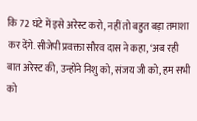कि 72 घंटे में इसे अरेस्ट करो, नहीं तो बहुत बड़ा तमाशा कर देंगे. सीजेपी प्रवक्ता सौरव दास ने कहा, ‘अब रही बात अरेस्ट की, उन्होंने निशु को, संजय जी को, हम सभी को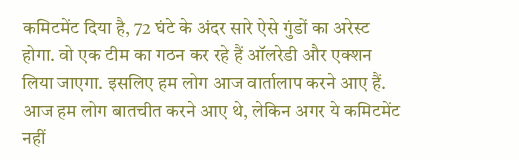कमिटमेंट दिया है, 72 घंटे के अंदर सारे ऐसे गुंडों का अरेस्ट होगा. वो एक टीम का गठन कर रहे हैं ऑलरेडी और एक्शन लिया जाएगा. इसलिए हम लोग आज वार्तालाप करने आए हैं. आज हम लोग बातचीत करने आए थे, लेकिन अगर ये कमिटमेंट नहीं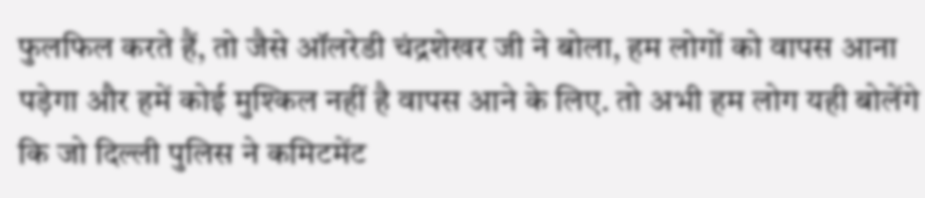फुलफिल करते हैं, तो जैसे ऑलरेडी चंद्रशेखर जी ने बोला, हम लोगों को वापस आना पड़ेगा और हमें कोई मुश्किल नहीं है वापस आने के लिए. तो अभी हम लोग यही बोलेंगे कि जो दिल्ली पुलिस ने कमिटमेंट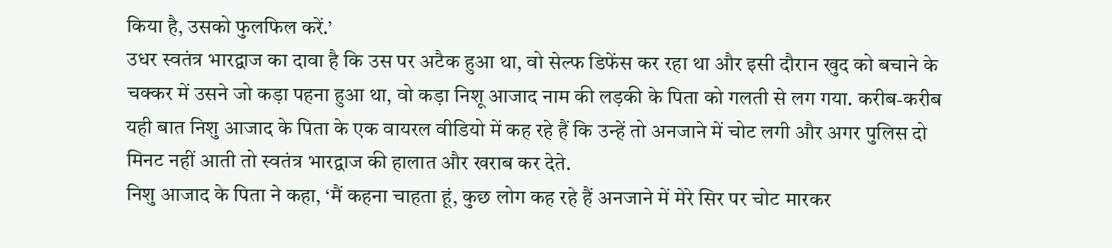किया है, उसको फुलफिल करें.’
उधर स्वतंत्र भारद्वाज का दावा है कि उस पर अटैक हुआ था, वो सेल्फ डिफेंस कर रहा था और इसी दौरान खुद को बचाने के चक्कर में उसने जो कड़ा पहना हुआ था, वो कड़ा निशू आजाद नाम की लड़की के पिता को गलती से लग गया. करीब-करीब यही बात निशु आजाद के पिता के एक वायरल वीडियो में कह रहे हैं कि उन्हें तो अनजाने में चोट लगी और अगर पुलिस दो मिनट नहीं आती तो स्वतंत्र भारद्वाज की हालात और खराब कर देते.
निशु आजाद के पिता ने कहा, ‘मैं कहना चाहता हूं, कुछ लोग कह रहे हैं अनजाने में मेरे सिर पर चोट मारकर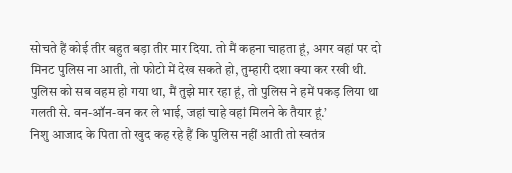सोचते हैं कोई तीर बहुत बड़ा तीर मार दिया. तो मैं कहना चाहता हूं, अगर वहां पर दो मिनट पुलिस ना आती, तो फोटो में देख सकते हो, तुम्हारी दशा क्या कर रखी थी. पुलिस को सब वहम हो गया था, मैं तुझे मार रहा हूं, तो पुलिस ने हमें पकड़ लिया था गलती से. वन-ऑन-वन कर ले भाई, जहां चाहे वहां मिलने के तैयार हूं.’
निशु आजाद के पिता तो खुद कह रहे हैं कि पुलिस नहीं आती तो स्वतंत्र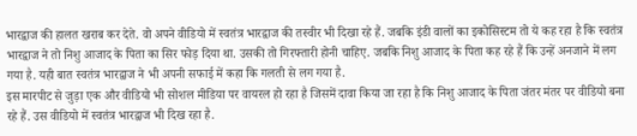भारद्वाज की हालत खराब कर देते. वो अपने वीडियो में स्वतंत्र भारद्वाज की तस्वीर भी दिखा रहे हैं. जबकि इंडी वालों का इकोसिस्टम तो ये कह रहा है कि स्वतंत्र भारद्वाज ने तो निशु आजाद के पिता का सिर फोड़ दिया था. उसकी तो गिरफ्तारी होनी चाहिए. जबकि निशु आजाद के पिता कह रहे हैं कि उन्हें अनजाने में लग गया है. यही बात स्वतंत्र भारद्वाज ने भी अपनी सफाई में कहा कि गलती से लग गया है.
इस मारपीट से जुड़ा एक और वीडियो भी सोशल मीडिया पर वायरल हो रहा है जिसमें दावा किया जा रहा है कि निशु आजाद के पिता जंतर मंतर पर वीडियो बना रहे हैं. उस वीडियो में स्वतंत्र भारद्वाज भी दिख रहा है.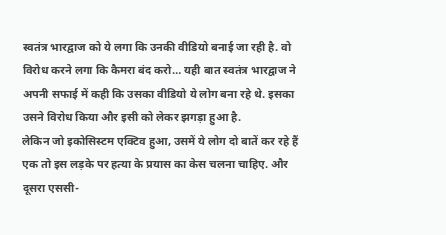स्वतंत्र भारद्वाज को ये लगा कि उनकी वीडियो बनाई जा रही है. वो विरोध करने लगा कि कैमरा बंद करो… यही बात स्वतंत्र भारद्वाज ने अपनी सफाई में कही कि उसका वीडियो ये लोग बना रहे थे. इसका उसने विरोध किया और इसी को लेकर झगड़ा हुआ है.
लेकिन जो इकोसिस्टम एक्टिव हुआ, उसमें ये लोग दो बातें कर रहे हैं एक तो इस लड़के पर हत्या के प्रयास का केस चलना चाहिए. और दूसरा एससी-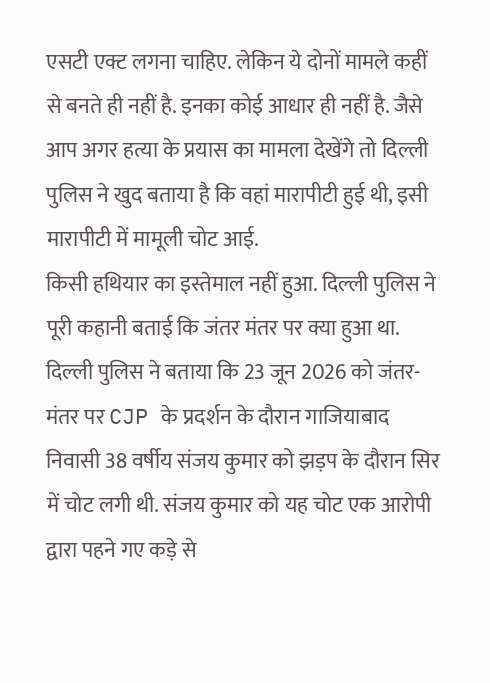एसटी एक्ट लगना चाहिए. लेकिन ये दोनों मामले कहीं से बनते ही नहीं है. इनका कोई आधार ही नहीं है. जैसे आप अगर हत्या के प्रयास का मामला देखेंगे तो दिल्ली पुलिस ने खुद बताया है कि वहां मारापीटी हुई थी, इसी मारापीटी में मामूली चोट आई.
किसी हथियार का इस्तेमाल नहीं हुआ. दिल्ली पुलिस ने पूरी कहानी बताई कि जंतर मंतर पर क्या हुआ था. दिल्ली पुलिस ने बताया कि 23 जून 2026 को जंतर-मंतर पर CJP के प्रदर्शन के दौरान गाजियाबाद निवासी 38 वर्षीय संजय कुमार को झड़प के दौरान सिर में चोट लगी थी. संजय कुमार को यह चोट एक आरोपी द्वारा पहने गए कड़े से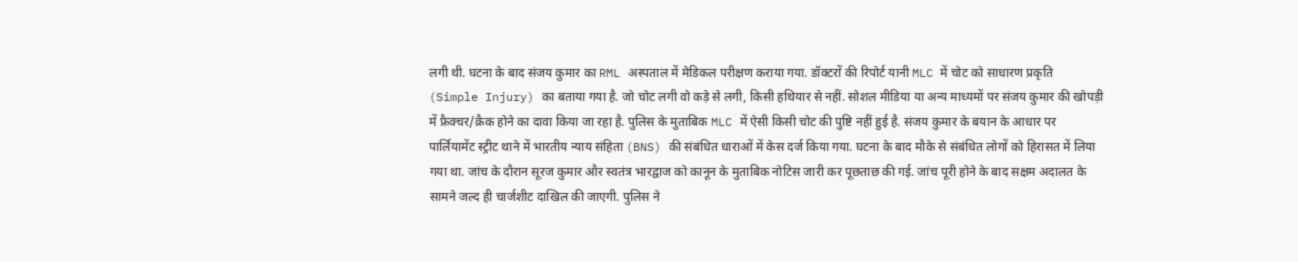लगी थी. घटना के बाद संजय कुमार का RML अस्पताल में मेडिकल परीक्षण कराया गया. डॉक्टरों की रिपोर्ट यानी MLC में चोट को साधारण प्रकृति (Simple Injury) का बताया गया है. जो चोट लगी वो कड़े से लगी, किसी हथियार से नहीं. सोशल मीडिया या अन्य माध्यमों पर संजय कुमार की खोपड़ी में फ्रैक्चर/क्रैक होने का दावा किया जा रहा है. पुलिस के मुताबिक MLC में ऐसी किसी चोट की पुष्टि नहीं हुई है. संजय कुमार के बयान के आधार पर पार्लियामेंट स्ट्रीट थाने में भारतीय न्याय संहिता (BNS) की संबंधित धाराओं में केस दर्ज किया गया. घटना के बाद मौके से संबंधित लोगों को हिरासत में लिया गया था. जांच के दौरान सूरज कुमार और स्वतंत्र भारद्वाज को कानून के मुताबिक नोटिस जारी कर पूछताछ की गई. जांच पूरी होने के बाद सक्षम अदालत के सामने जल्द ही चार्जशीट दाखिल की जाएगी. पुलिस ने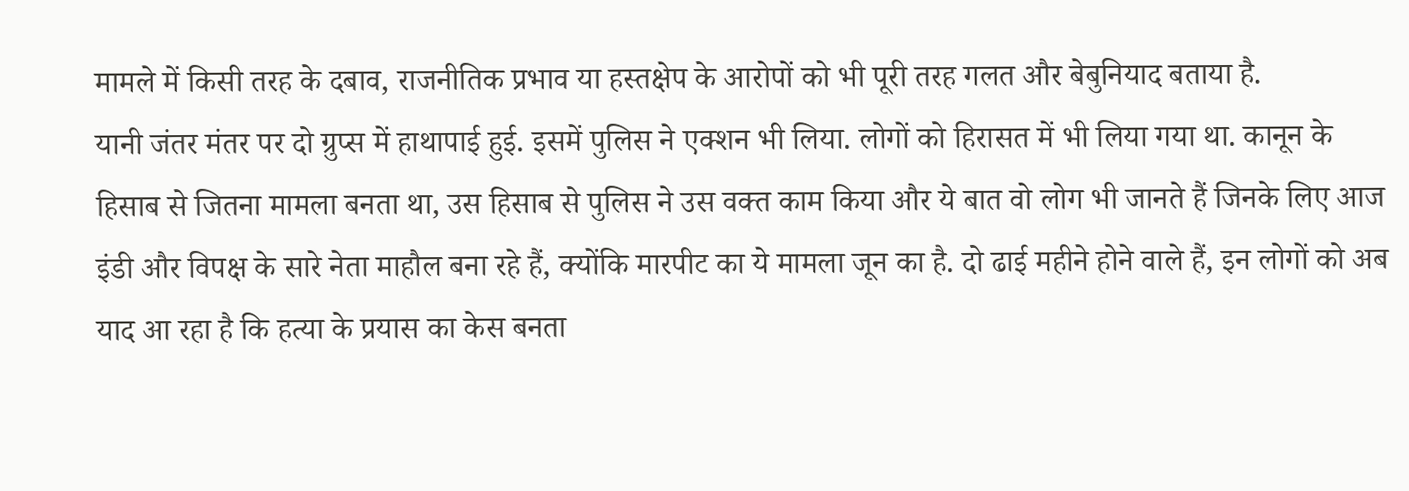मामले में किसी तरह के दबाव, राजनीतिक प्रभाव या हस्तक्षेप के आरोपों को भी पूरी तरह गलत और बेबुनियाद बताया है.
यानी जंतर मंतर पर दो ग्रुप्स में हाथापाई हुई. इसमें पुलिस ने एक्शन भी लिया. लोगों को हिरासत में भी लिया गया था. कानून के हिसाब से जितना मामला बनता था, उस हिसाब से पुलिस ने उस वक्त काम किया और ये बात वो लोग भी जानते हैं जिनके लिए आज इंडी और विपक्ष के सारे नेता माहौल बना रहे हैं, क्योंकि मारपीट का ये मामला जून का है. दो ढाई महीने होने वाले हैं, इन लोगों को अब याद आ रहा है कि हत्या के प्रयास का केस बनता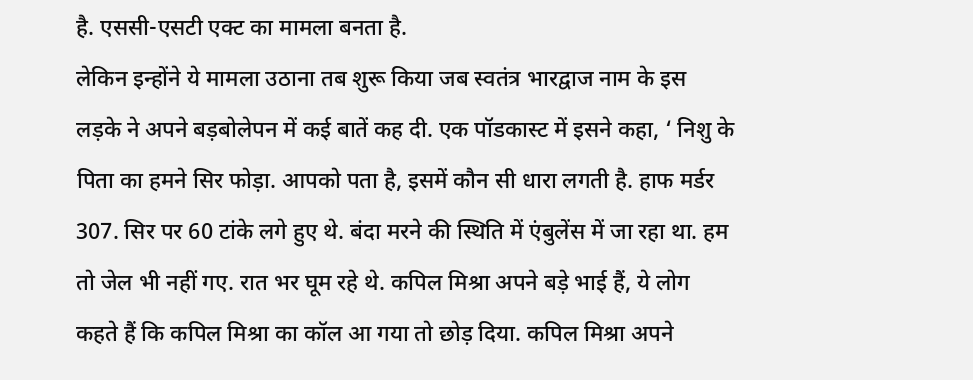है. एससी-एसटी एक्ट का मामला बनता है.
लेकिन इन्होंने ये मामला उठाना तब शुरू किया जब स्वतंत्र भारद्वाज नाम के इस लड़के ने अपने बड़बोलेपन में कई बातें कह दी. एक पॉडकास्ट में इसने कहा, ‘ निशु के पिता का हमने सिर फोड़ा. आपको पता है, इसमें कौन सी धारा लगती है. हाफ मर्डर 307. सिर पर 60 टांके लगे हुए थे. बंदा मरने की स्थिति में एंबुलेंस में जा रहा था. हम तो जेल भी नहीं गए. रात भर घूम रहे थे. कपिल मिश्रा अपने बड़े भाई हैं, ये लोग कहते हैं कि कपिल मिश्रा का कॉल आ गया तो छोड़ दिया. कपिल मिश्रा अपने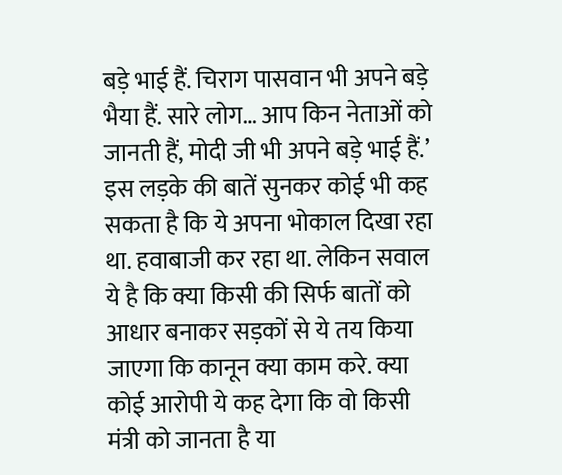बड़े भाई हैं. चिराग पासवान भी अपने बड़े भैया हैं. सारे लोग… आप किन नेताओं को जानती हैं, मोदी जी भी अपने बड़े भाई हैं.’
इस लड़के की बातें सुनकर कोई भी कह सकता है कि ये अपना भोकाल दिखा रहा था. हवाबाजी कर रहा था. लेकिन सवाल ये है कि क्या किसी की सिर्फ बातों को आधार बनाकर सड़कों से ये तय किया जाएगा कि कानून क्या काम करे. क्या कोई आरोपी ये कह देगा कि वो किसी मंत्री को जानता है या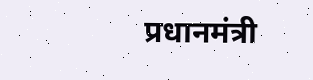प्रधानमंत्री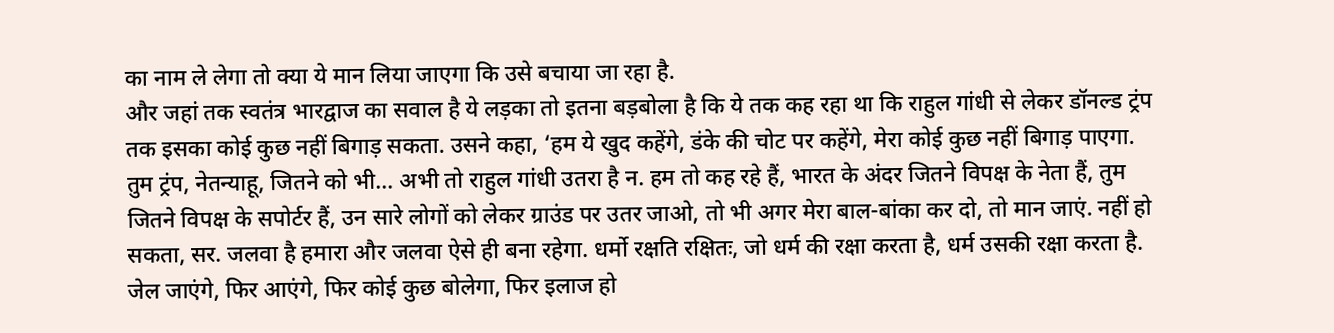का नाम ले लेगा तो क्या ये मान लिया जाएगा कि उसे बचाया जा रहा है.
और जहां तक स्वतंत्र भारद्वाज का सवाल है ये लड़का तो इतना बड़बोला है कि ये तक कह रहा था कि राहुल गांधी से लेकर डॉनल्ड ट्रंप तक इसका कोई कुछ नहीं बिगाड़ सकता. उसने कहा, ‘हम ये खुद कहेंगे, डंके की चोट पर कहेंगे, मेरा कोई कुछ नहीं बिगाड़ पाएगा. तुम ट्रंप, नेतन्याहू, जितने को भी… अभी तो राहुल गांधी उतरा है न. हम तो कह रहे हैं, भारत के अंदर जितने विपक्ष के नेता हैं, तुम जितने विपक्ष के सपोर्टर हैं, उन सारे लोगों को लेकर ग्राउंड पर उतर जाओ, तो भी अगर मेरा बाल-बांका कर दो, तो मान जाएं. नहीं हो सकता, सर. जलवा है हमारा और जलवा ऐसे ही बना रहेगा. धर्मो रक्षति रक्षितः, जो धर्म की रक्षा करता है, धर्म उसकी रक्षा करता है. जेल जाएंगे, फिर आएंगे, फिर कोई कुछ बोलेगा, फिर इलाज हो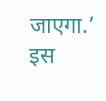जाएगा.’
इस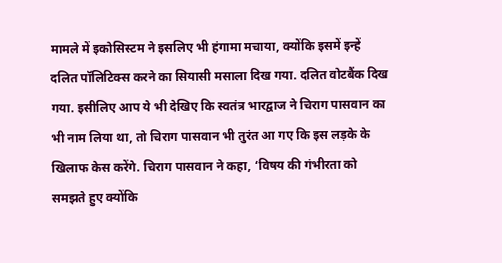मामले में इकोसिस्टम ने इसलिए भी हंगामा मचाया, क्योंकि इसमें इन्हें दलित पॉलिटिक्स करने का सियासी मसाला दिख गया. दलित वोटबैंक दिख गया. इसीलिए आप ये भी देखिए कि स्वतंत्र भारद्वाज ने चिराग पासवान का भी नाम लिया था, तो चिराग पासवान भी तुरंत आ गए कि इस लड़के के खिलाफ केस करेंगे. चिराग पासवान ने कहा, ‘विषय की गंभीरता को समझते हुए क्योंकि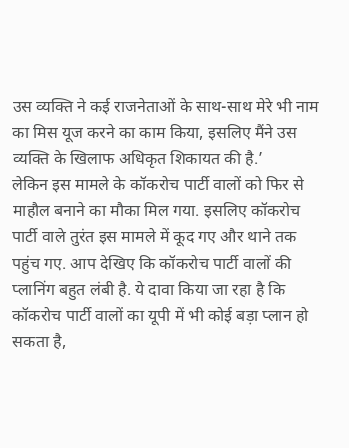उस व्यक्ति ने कई राजनेताओं के साथ-साथ मेरे भी नाम का मिस यूज करने का काम किया, इसलिए मैंने उस व्यक्ति के खिलाफ अधिकृत शिकायत की है.’
लेकिन इस मामले के कॉकरोच पार्टी वालों को फिर से माहौल बनाने का मौका मिल गया. इसलिए कॉकरोच पार्टी वाले तुरंत इस मामले में कूद गए और थाने तक पहुंच गए. आप देखिए कि कॉकरोच पार्टी वालों की प्लानिंग बहुत लंबी है. ये दावा किया जा रहा है कि कॉकरोच पार्टी वालों का यूपी में भी कोई बड़ा प्लान हो सकता है,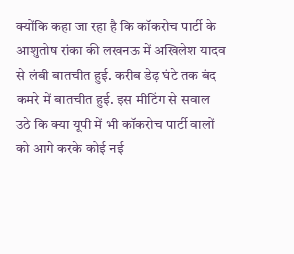क्योंकि कहा जा रहा है कि कॉकरोच पार्टी के आशुतोष रांका की लखनऊ में अखिलेश यादव से लंबी बातचीत हुई. करीब डेढ़ घंटे तक बंद कमरे में बातचीत हुई. इस मीटिंग से सवाल उठे कि क्या यूपी में भी कॉकरोच पार्टी वालों को आगे करके कोई नई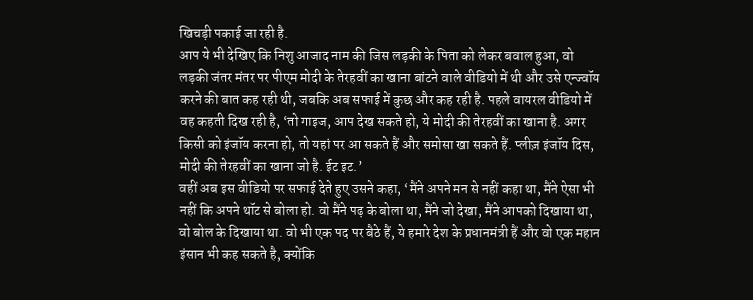खिचड़ी पकाई जा रही है.
आप ये भी देखिए कि निशु आजाद नाम की जिस लड़की के पिता को लेकर बवाल हुआ, वो लड़की जंतर मंतर पर पीएम मोदी के तेरहवीं का खाना बांटने वाले वीडियो में थी और उसे एन्ज्वॉय करने की बात कह रही थी, जबकि अब सफाई में कुछ और कह रही है. पहले वायरल वीडियो में वह कहती दिख रही है, ‘तो गाइज, आप देख सकते हो, ये मोदी की तेरहवीं का खाना है. अगर किसी को इंजॉय करना हो, तो यहां पर आ सकते हैं और समोसा खा सकते हैं. प्लीज़ इंजॉय दिस, मोदी की तेरहवीं का खाना जो है. ईट इट.’
वहीं अब इस वीडियो पर सफाई देते हुए उसने कहा, ‘मैंने अपने मन से नहीं कहा था, मैंने ऐसा भी नहीं कि अपने थॉट से बोला हो. वो मैंने पढ़ के बोला था, मैंने जो देखा, मैंने आपको दिखाया था, वो बोल के दिखाया था. वो भी एक पद पर बैठे हैं, ये हमारे देश के प्रधानमंत्री हैं और वो एक महान इंसान भी कह सकते है, क्योंकि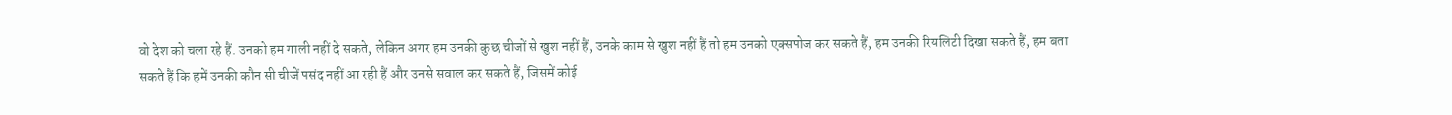वो देश को चला रहे हैं. उनको हम गाली नहीं दे सकते, लेकिन अगर हम उनकी कुछ चीजों से खुश नहीं हैं, उनके काम से खुश नहीं हैं तो हम उनको एक्सपोज कर सकते हैं, हम उनकी रियलिटी दिखा सकते हैं, हम बता सकते हैं कि हमें उनकी कौन सी चीजें पसंद नहीं आ रही हैं और उनसे सवाल कर सकते हैं, जिसमें कोई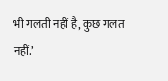भी गलती नहीं है, कुछ गलत नहीं.’